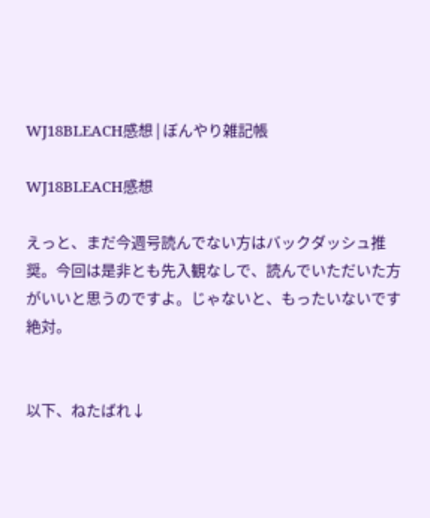WJ18BLEACH感想 | ぼんやり雑記帳

WJ18BLEACH感想

えっと、まだ今週号読んでない方はバックダッシュ推奨。今回は是非とも先入観なしで、読んでいただいた方がいいと思うのですよ。じゃないと、もったいないです絶対。


以下、ねたばれ↓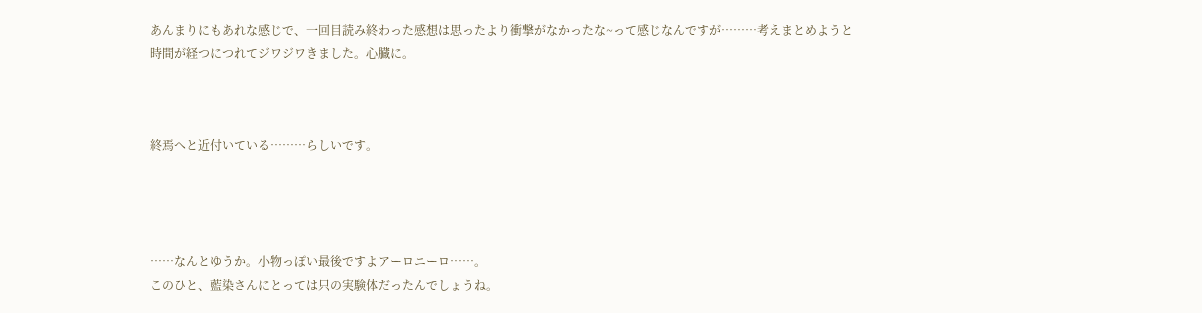あんまりにもあれな感じで、一回目読み終わった感想は思ったより衝撃がなかったな~って感じなんですが………考えまとめようと時間が経つにつれてジワジワきました。心臓に。



終焉へと近付いている………らしいです。




……なんとゆうか。小物っぽい最後ですよアーロニーロ……。
このひと、藍染さんにとっては只の実験体だったんでしょうね。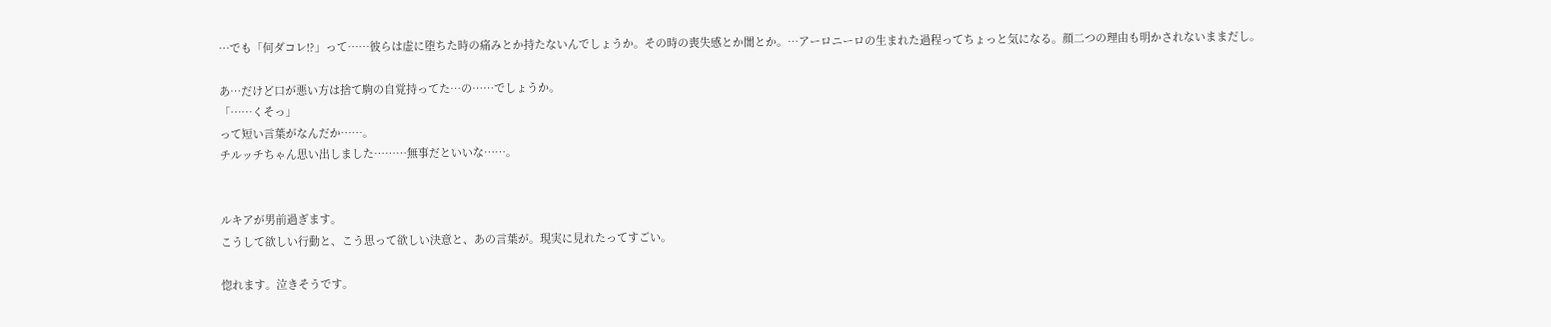…でも「何ダコレ!?」って……彼らは虚に堕ちた時の痛みとか持たないんでしょうか。その時の喪失感とか闇とか。…アーロニーロの生まれた過程ってちょっと気になる。顔二つの理由も明かされないままだし。

あ…だけど口が悪い方は捨て駒の自覚持ってた…の……でしょうか。
「……くそっ」
って短い言葉がなんだか……。
チルッチちゃん思い出しました………無事だといいな……。


ルキアが男前過ぎます。
こうして欲しい行動と、こう思って欲しい決意と、あの言葉が。現実に見れたってすごい。

惚れます。泣きそうです。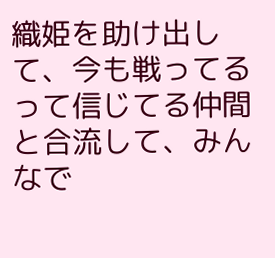織姫を助け出して、今も戦ってるって信じてる仲間と合流して、みんなで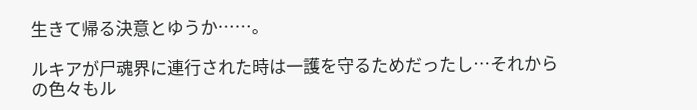生きて帰る決意とゆうか……。

ルキアが尸魂界に連行された時は一護を守るためだったし…それからの色々もル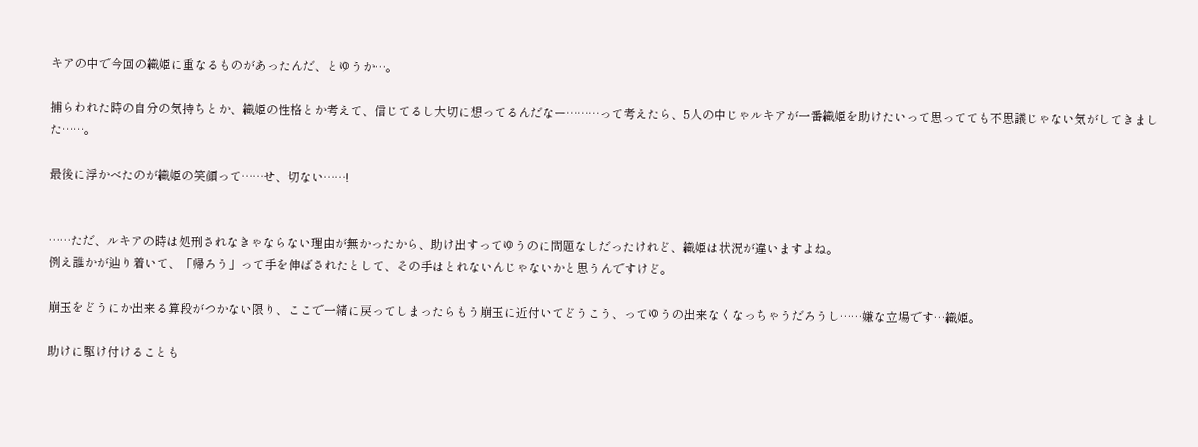キアの中で今回の織姫に重なるものがあったんだ、とゆうか…。

捕らわれた時の自分の気持ちとか、織姫の性格とか考えて、信じてるし大切に想ってるんだなー………って考えたら、5人の中じゃルキアが一番織姫を助けたいって思ってても不思議じゃない気がしてきました……。

最後に浮かべたのが織姫の笑顔って……せ、切ない……!


……ただ、ルキアの時は処刑されなきゃならない理由が無かったから、助け出すってゆうのに問題なしだったけれど、織姫は状況が違いますよね。
例え誰かが辿り着いて、「帰ろう」って手を伸ばされたとして、その手はとれないんじゃないかと思うんですけど。

崩玉をどうにか出来る算段がつかない限り、ここで一緒に戻ってしまったらもう崩玉に近付いてどうこう、ってゆうの出来なくなっちゃうだろうし……嫌な立場です…織姫。

助けに駆け付けることも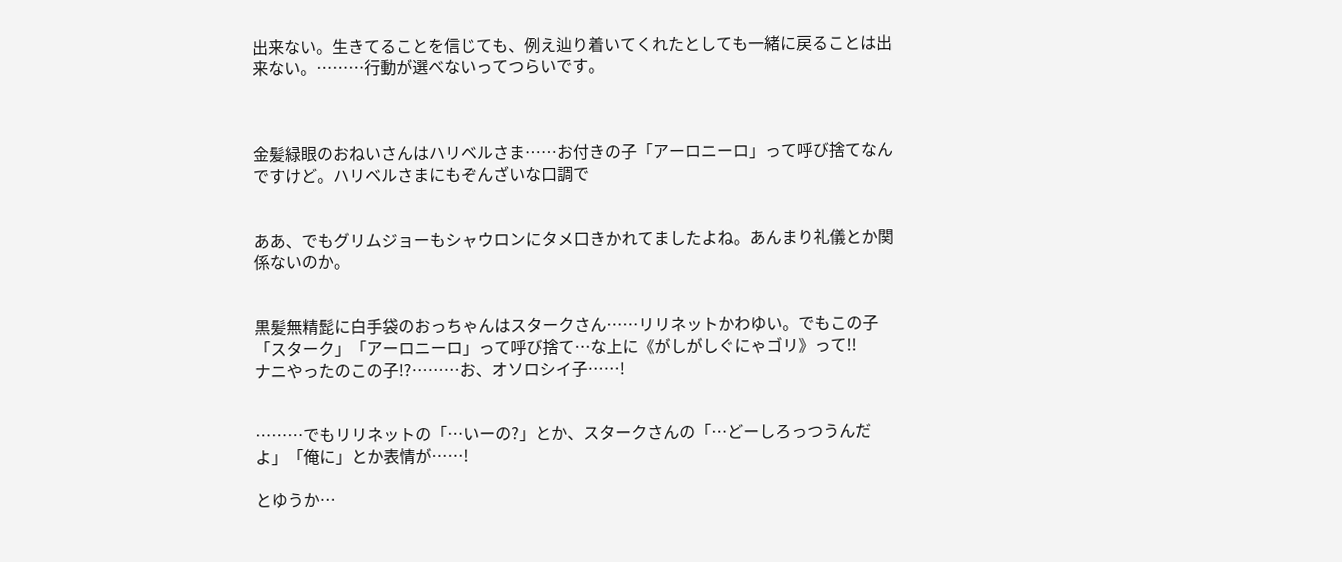出来ない。生きてることを信じても、例え辿り着いてくれたとしても一緒に戻ることは出来ない。………行動が選べないってつらいです。



金髪緑眼のおねいさんはハリベルさま……お付きの子「アーロニーロ」って呼び捨てなんですけど。ハリベルさまにもぞんざいな口調で


ああ、でもグリムジョーもシャウロンにタメ口きかれてましたよね。あんまり礼儀とか関係ないのか。


黒髪無精髭に白手袋のおっちゃんはスタークさん……リリネットかわゆい。でもこの子「スターク」「アーロニーロ」って呼び捨て…な上に《がしがしぐにゃゴリ》って!!
ナニやったのこの子!?………お、オソロシイ子……!


………でもリリネットの「…いーの?」とか、スタークさんの「…どーしろっつうんだよ」「俺に」とか表情が……!

とゆうか…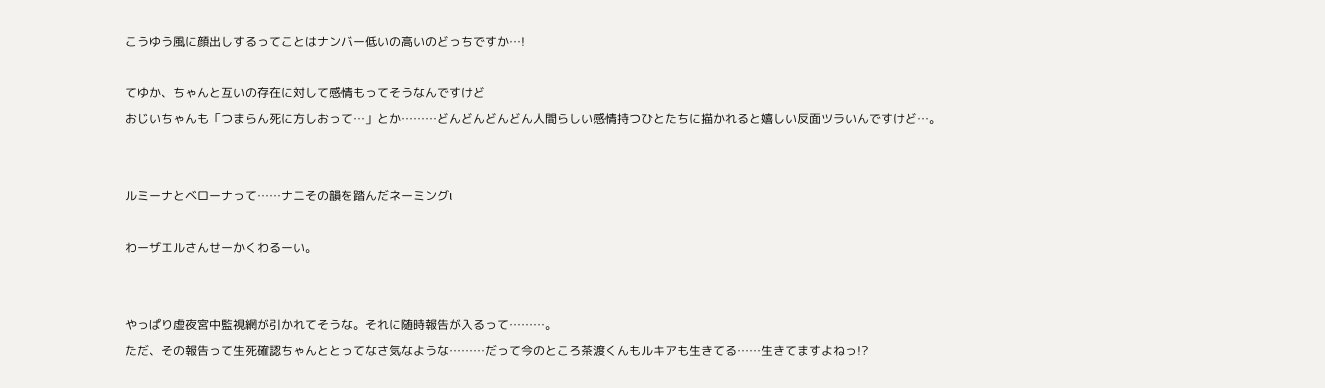こうゆう風に顔出しするってことはナンバー低いの高いのどっちですか…!

てゆか、ちゃんと互いの存在に対して感情もってそうなんですけど
おじいちゃんも「つまらん死に方しおって…」とか………どんどんどんどん人間らしい感情持つひとたちに描かれると嬉しい反面ツラいんですけど…。


ルミーナとベローナって……ナニその韻を踏んだネーミングι

わーザエルさんせーかくわるーい。


やっぱり虚夜宮中監視網が引かれてそうな。それに随時報告が入るって………。
ただ、その報告って生死確認ちゃんととってなさ気なような………だって今のところ茶渡くんもルキアも生きてる……生きてますよねっ!?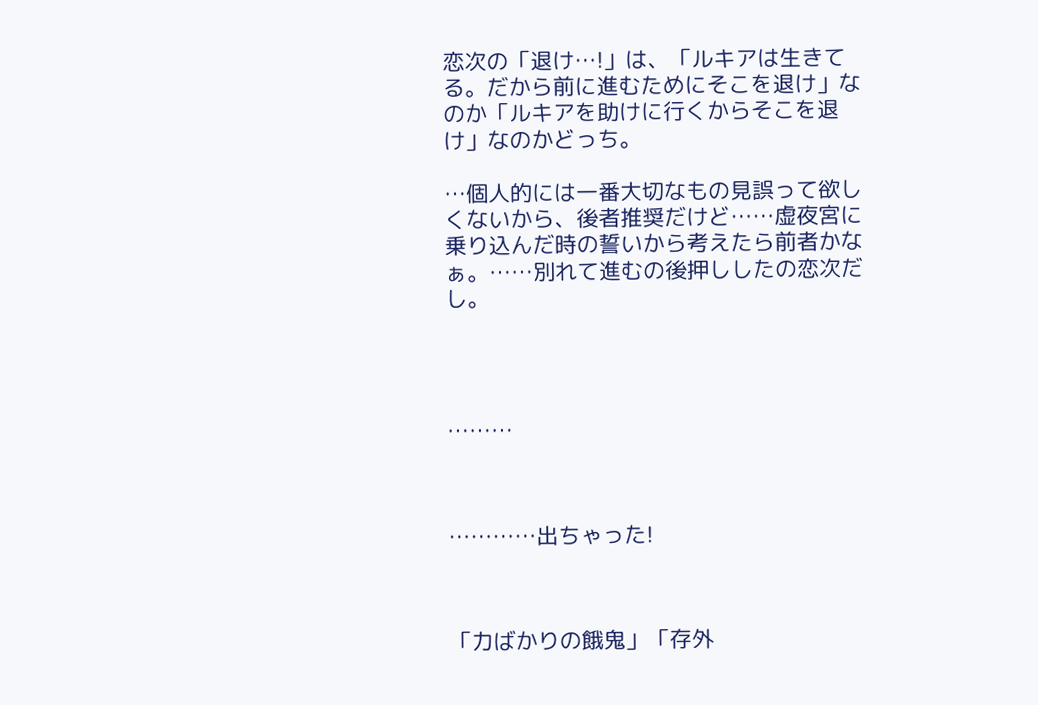恋次の「退け…!」は、「ルキアは生きてる。だから前に進むためにそこを退け」なのか「ルキアを助けに行くからそこを退け」なのかどっち。

…個人的には一番大切なもの見誤って欲しくないから、後者推奨だけど……虚夜宮に乗り込んだ時の誓いから考えたら前者かなぁ。……別れて進むの後押ししたの恋次だし。




………



…………出ちゃった!



「力ばかりの餓鬼」「存外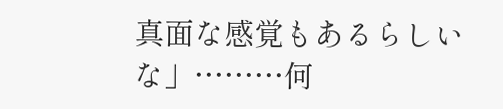真面な感覚もあるらしいな」………何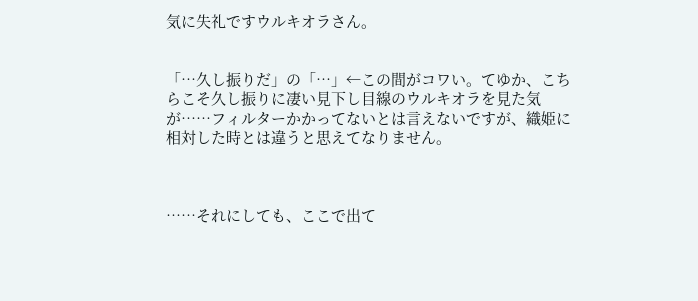気に失礼ですウルキオラさん。


「…久し振りだ」の「…」←この間がコワい。てゆか、こちらこそ久し振りに凄い見下し目線のウルキオラを見た気が……フィルターかかってないとは言えないですが、織姫に相対した時とは違うと思えてなりません。



……それにしても、ここで出て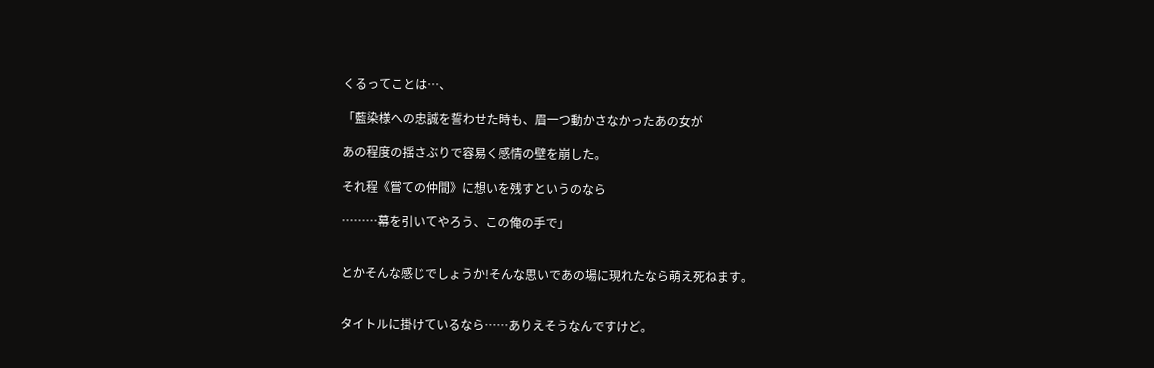くるってことは…、

「藍染様への忠誠を誓わせた時も、眉一つ動かさなかったあの女が

あの程度の揺さぶりで容易く感情の壁を崩した。

それ程《嘗ての仲間》に想いを残すというのなら

………幕を引いてやろう、この俺の手で」


とかそんな感じでしょうか!そんな思いであの場に現れたなら萌え死ねます。


タイトルに掛けているなら……ありえそうなんですけど。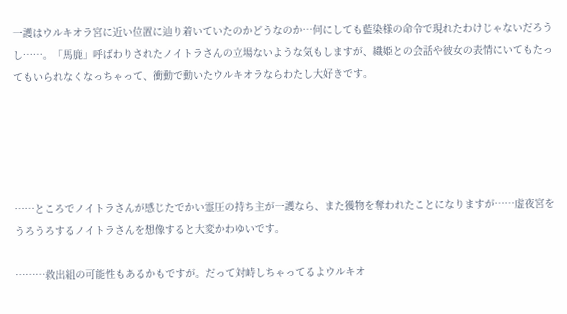一護はウルキオラ宮に近い位置に辿り着いていたのかどうなのか…何にしても藍染様の命令で現れたわけじゃないだろうし……。「馬鹿」呼ばわりされたノイトラさんの立場ないような気もしますが、織姫との会話や彼女の表情にいてもたってもいられなくなっちゃって、衝動で動いたウルキオラならわたし大好きです。





……ところでノイトラさんが感じたでかい霊圧の持ち主が一護なら、また獲物を奪われたことになりますが……虚夜宮をうろうろするノイトラさんを想像すると大変かわゆいです。

………救出組の可能性もあるかもですが。だって対峙しちゃってるよウルキオ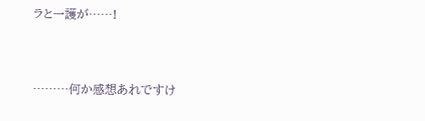ラと一護が……!



………何か感想あれですけ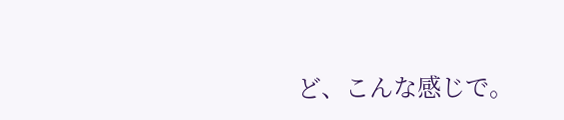ど、こんな感じで。